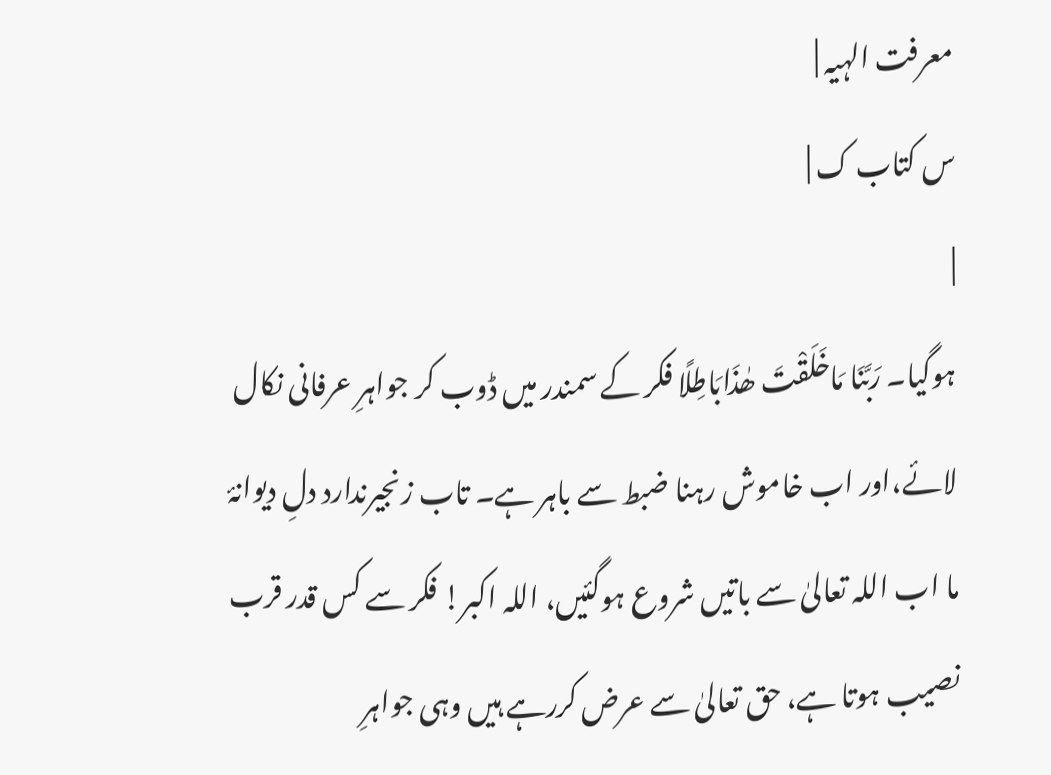معرفت الہیہ |
س کتاب ک |
|
ہوگیا۔ رَبَّنَا مَاخَلَقْتَ ھٰذَابَاطِلًا فکر کے سمندر میں ڈوب کر جواہرِ عرفانی نکال لائے،اور اب خاموش رہنا ضبط سے باہر ہے۔ تاب زنجیرندارد دلِ دیوانۂ ما اب اللہ تعالیٰ سے باتیں شروع ہوگئیں، اللہ اکبر! فکر سے کس قدر قرب نصیب ہوتا ہے، حق تعالیٰ سے عرض کررہے ہیں وہی جواہرِ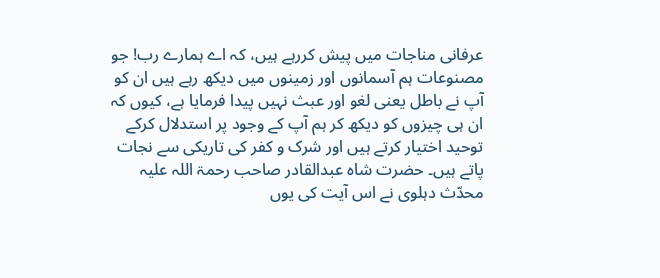عرفانی مناجات میں پیش کررہے ہیں، کہ اے ہمارے رب! جو مصنوعات ہم آسمانوں اور زمینوں میں دیکھ رہے ہیں ان کو آپ نے باطل یعنی لغو اور عبث نہیں پیدا فرمایا ہے، کیوں کہ ان ہی چیزوں کو دیکھ کر ہم آپ کے وجود پر استدلال کرکے توحید اختیار کرتے ہیں اور شرک و کفر کی تاریکی سے نجات پاتے ہیں۔ حضرت شاہ عبدالقادر صاحب رحمۃ اللہ علیہ محدّث دہلوی نے اس آیت کی یوں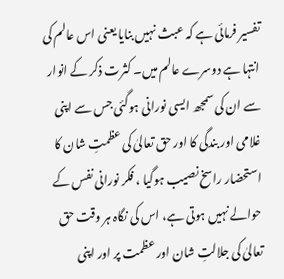تفسیر فرمائی ہے کہ عبث نہیں بنایا یعنی اس عالم کی انتہا ہے دوسرے عالم میں۔ کثرت ذکر کے انوار سے ان کی سمجھ ایسی نورانی ہوگئی جس سے اپنی غلامی اور بندگی کا اور حق تعالیٰ کی عظمتِ شان کا استحضار راسخ نصیب ہوگیا ، فکر نورانی نفس کے حوالے نہیں ہوتی ہے، اس کی نگاہ ہر وقت حق تعالیٰ کی جلالتِ شان اور عظمت پر اور اپنی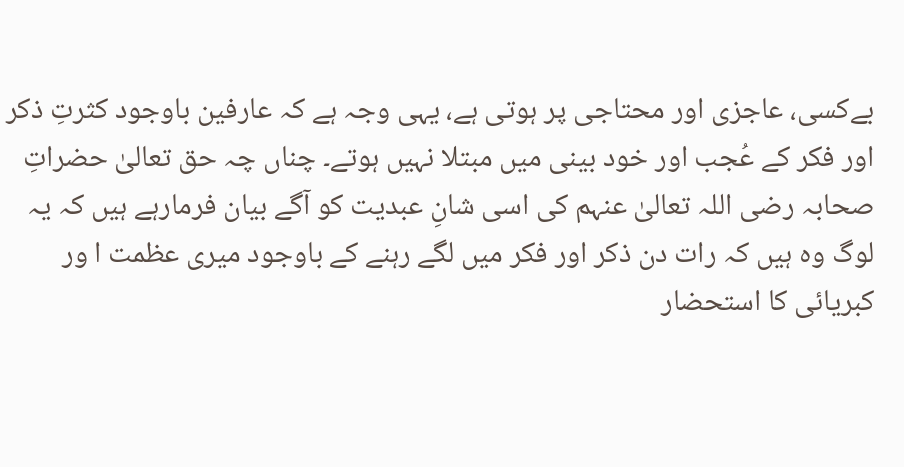بےکسی، عاجزی اور محتاجی پر ہوتی ہے، یہی وجہ ہے کہ عارفین باوجود کثرتِ ذکر اور فکر کے عُجب اور خود بینی میں مبتلا نہیں ہوتے۔ چناں چہ حق تعالیٰ حضراتِ صحابہ رضی اللہ تعالیٰ عنہم کی اسی شانِ عبدیت کو آگے بیان فرمارہے ہیں کہ یہ لوگ وہ ہیں کہ رات دن ذکر اور فکر میں لگے رہنے کے باوجود میری عظمت ا ور کبریائی کا استحضار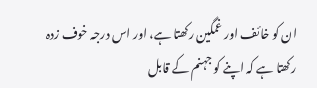ان کو خائف اور غمگین رکھتا ہے، اور اس درجہ خوف زدہ رکھتا ہے کہ اپنے کو جہنم کے قابل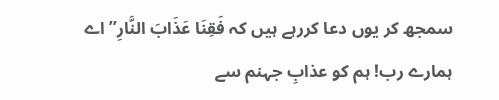سمجھ کر یوں دعا کررہے ہیں کہ فَقِنَا عَذَابَ النَّارِ’’اے ہمارے رب! ہم کو عذابِ جہنم سے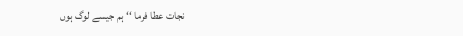نجات عطا فرما ‘‘ہم جیسے لوگ ہوں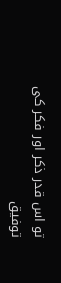تو اس قدر ذکر اور فکر کی توفیق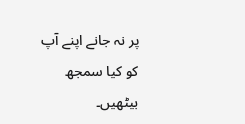پر نہ جانے اپنے آپ کو کیا سمجھ بیٹھیں۔